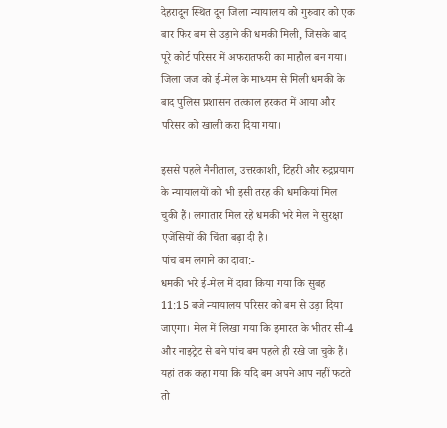देहरादून स्थित दून जिला न्यायालय को गुरुवार को एक बार फिर बम से उड़ाने की धमकी मिली, जिसके बाद पूरे कोर्ट परिसर में अफरातफरी का माहौल बन गया। जिला जज को ई-मेल के माध्यम से मिली धमकी के बाद पुलिस प्रशासन तत्काल हरकत में आया और परिसर को खाली करा दिया गया।

इससे पहले नैनीताल, उत्तरकाशी, टिहरी और रुद्रप्रयाग के न्यायालयों को भी इसी तरह की धमकियां मिल चुकी हैं। लगातार मिल रहे धमकी भरे मेल ने सुरक्षा एजेंसियों की चिंता बढ़ा दी है।
पांच बम लगाने का दावा:-
धमकी भरे ई-मेल में दावा किया गया कि सुबह 11:15 बजे न्यायालय परिसर को बम से उड़ा दिया जाएगा। मेल में लिखा गया कि इमारत के भीतर सी-4 और नाइट्रेट से बने पांच बम पहले ही रखे जा चुके हैं। यहां तक कहा गया कि यदि बम अपने आप नहीं फटते तो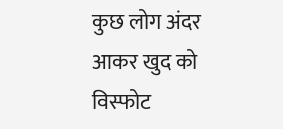कुछ लोग अंदर आकर खुद को विस्फोट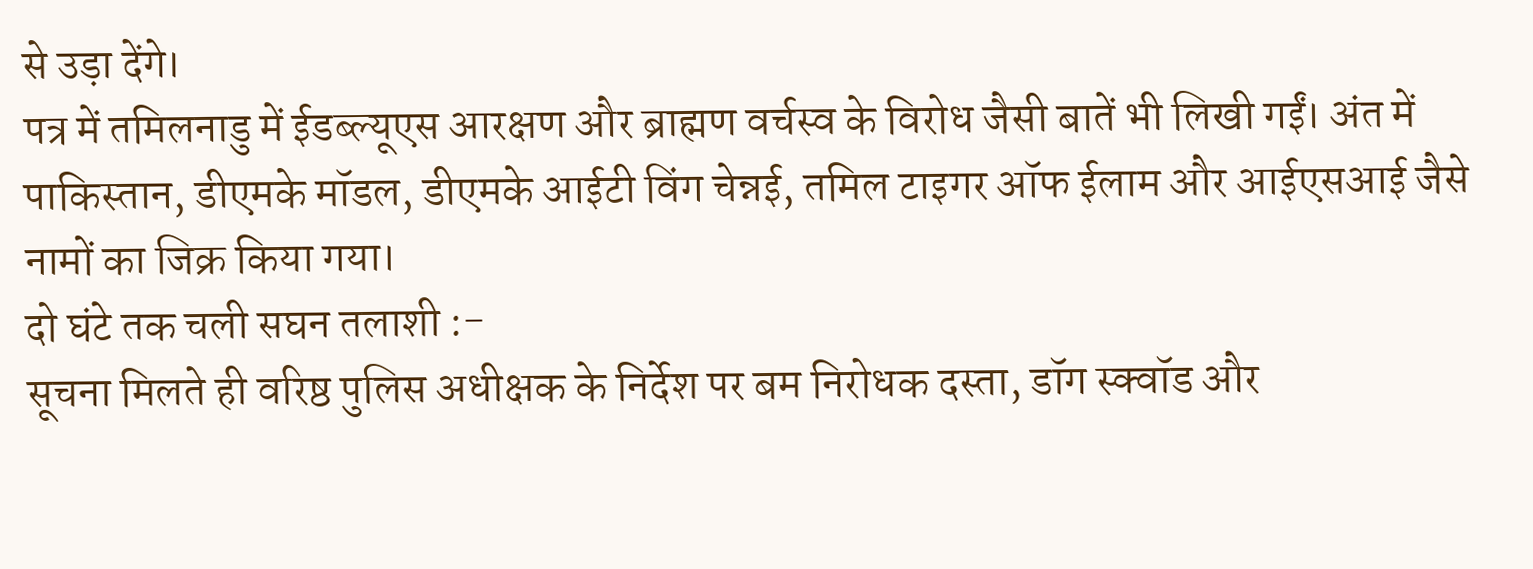से उड़ा देंगे।
पत्र में तमिलनाडु में ईडब्ल्यूएस आरक्षण और ब्राह्मण वर्चस्व के विरोध जैसी बातें भी लिखी गईं। अंत में पाकिस्तान, डीएमके मॉडल, डीएमके आईटी विंग चेन्नई, तमिल टाइगर ऑफ ईलाम और आईएसआई जैसे नामों का जिक्र किया गया।
दो घंटे तक चली सघन तलाशी :-
सूचना मिलते ही वरिष्ठ पुलिस अधीक्षक के निर्देश पर बम निरोधक दस्ता, डॉग स्क्वॉड और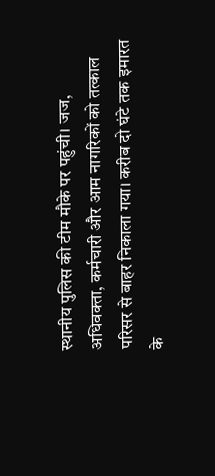स्थानीय पुलिस की टीम मौके पर पहुंची। जज, अधिवक्ता, कर्मचारी और आम नागरिकों को तत्काल परिसर से बाहर निकाला गया। करीब दो घंटे तक इमारत के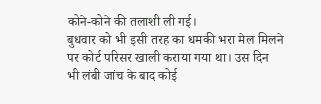कोने-कोने की तलाशी ली गई।
बुधवार को भी इसी तरह का धमकी भरा मेल मिलने पर कोर्ट परिसर खाली कराया गया था। उस दिन भी लंबी जांच के बाद कोई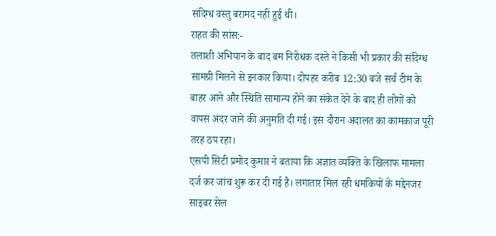संदिग्ध वस्तु बरामद नहीं हुई थी।
राहत की सांस:-
तलाशी अभियान के बाद बम निरोधक दस्ते ने किसी भी प्रकार की संदिग्ध सामग्री मिलने से इनकार किया। दोपहर करीब 12:30 बजे सर्च टीम के बाहर आने और स्थिति सामान्य होने का संकेत देने के बाद ही लोगों को वापस अंदर जाने की अनुमति दी गई। इस दौरान अदालत का कामकाज पूरी तरह ठप रहा।
एसपी सिटी प्रमोद कुमार ने बताया कि अज्ञात व्यक्ति के खिलाफ मामला दर्ज कर जांच शुरू कर दी गई है। लगातार मिल रही धमकियों के मद्देनजर साइबर सेल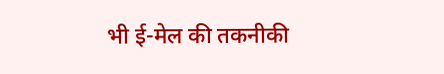भी ई-मेल की तकनीकी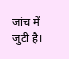जांच में जुटी है।